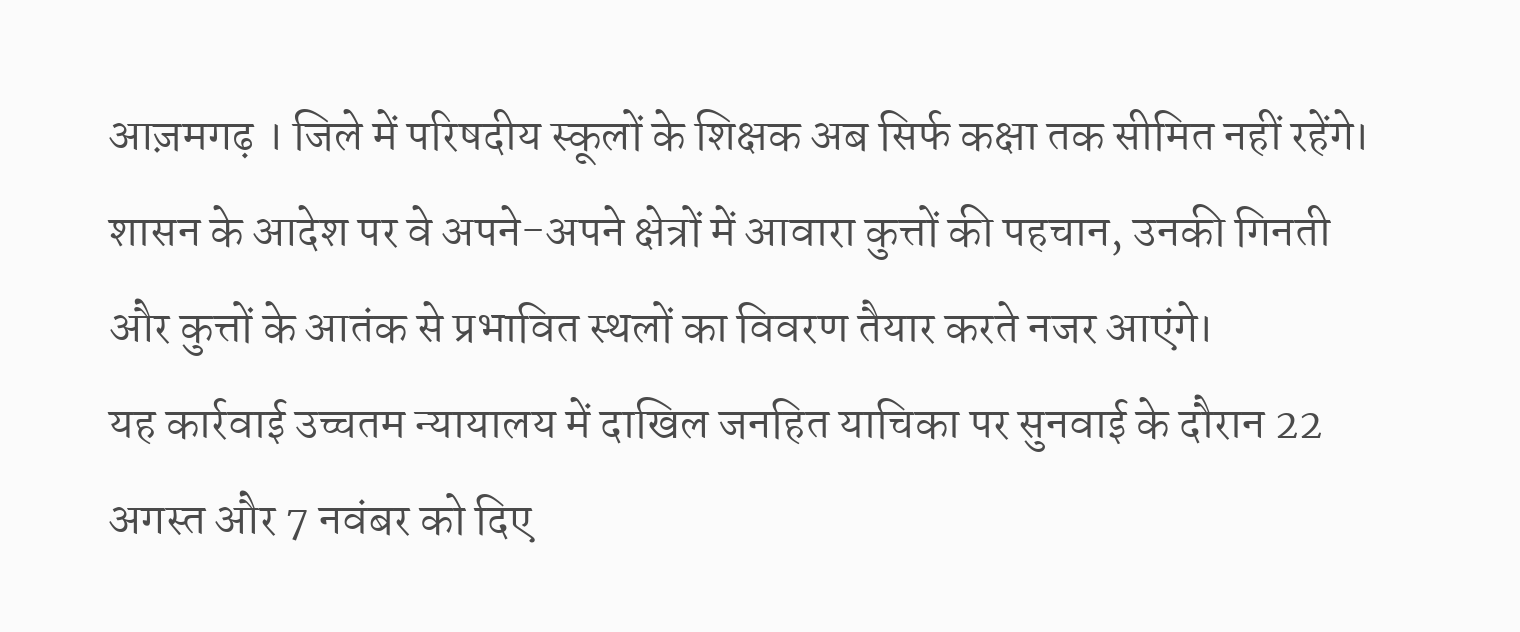आज़मगढ़ । जिले में परिषदीय स्कूलों के शिक्षक अब सिर्फ कक्षा तक सीमित नहीं रहेंगे। शासन के आदेश पर वे अपने-अपने क्षेत्रों में आवारा कुत्तों की पहचान, उनकी गिनती और कुत्तों के आतंक से प्रभावित स्थलों का विवरण तैयार करते नजर आएंगे।
यह कार्रवाई उच्चतम न्यायालय में दाखिल जनहित याचिका पर सुनवाई के दौरान 22 अगस्त और 7 नवंबर को दिए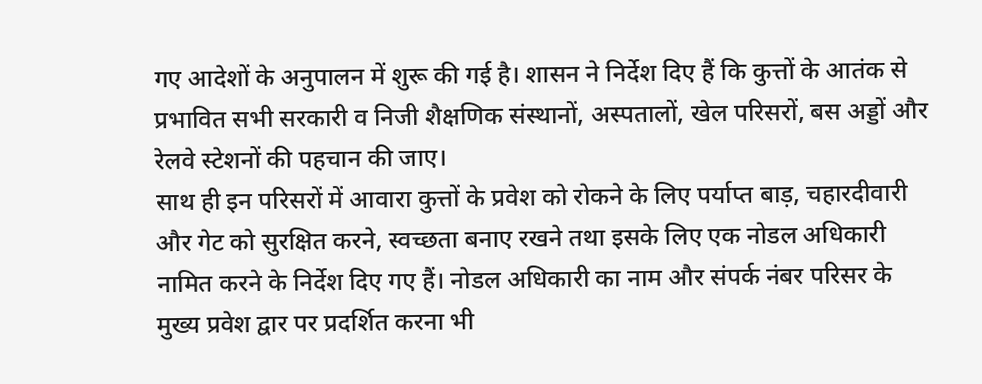गए आदेशों के अनुपालन में शुरू की गई है। शासन ने निर्देश दिए हैं कि कुत्तों के आतंक से प्रभावित सभी सरकारी व निजी शैक्षणिक संस्थानों, अस्पतालों, खेल परिसरों, बस अड्डों और रेलवे स्टेशनों की पहचान की जाए।
साथ ही इन परिसरों में आवारा कुत्तों के प्रवेश को रोकने के लिए पर्याप्त बाड़, चहारदीवारी और गेट को सुरक्षित करने, स्वच्छता बनाए रखने तथा इसके लिए एक नोडल अधिकारी नामित करने के निर्देश दिए गए हैं। नोडल अधिकारी का नाम और संपर्क नंबर परिसर के मुख्य प्रवेश द्वार पर प्रदर्शित करना भी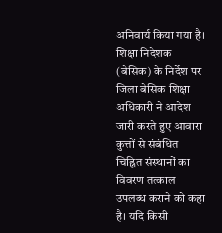अनिवार्य किया गया है।
शिक्षा निदेशक (बेसिक) के निर्देश पर जिला बेसिक शिक्षा अधिकारी ने आदेश जारी करते हुए आवारा कुत्तों से संबंधित चिह्नित संस्थानों का विवरण तत्काल उपलब्ध कराने को कहा है। यदि किसी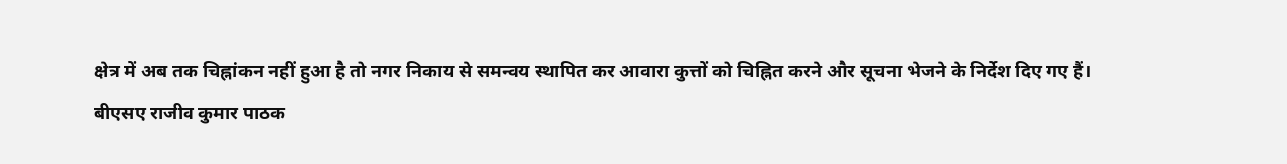क्षेत्र में अब तक चिह्नांकन नहीं हुआ है तो नगर निकाय से समन्वय स्थापित कर आवारा कुत्तों को चिह्नित करने और सूचना भेजने के निर्देश दिए गए हैं।
बीएसए राजीव कुमार पाठक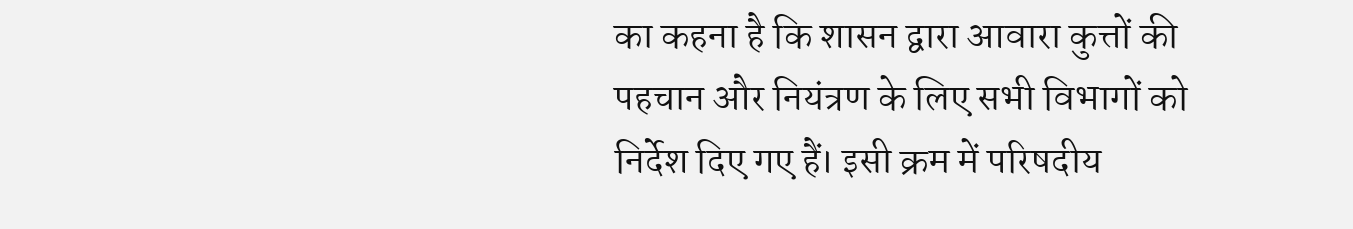का कहना है कि शासन द्वारा आवारा कुत्तों की पहचान और नियंत्रण के लिए सभी विभागों को निर्देश दिए गए हैं। इसी क्रम में परिषदीय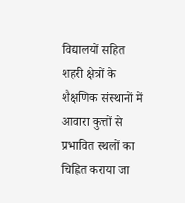विद्यालयों सहित शहरी क्षेत्रों के शैक्षणिक संस्थानों में आवारा कुत्तों से प्रभावित स्थलों का चिह्नित कराया जा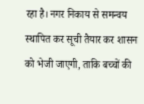रहा है। नगर निकाय से समन्वय स्थापित कर सूची तैयार कर शासन को भेजी जाएगी, ताकि बच्चों की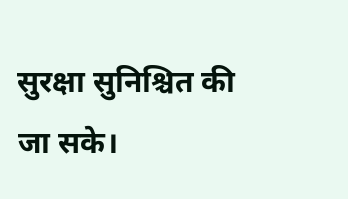सुरक्षा सुनिश्चित की जा सके।